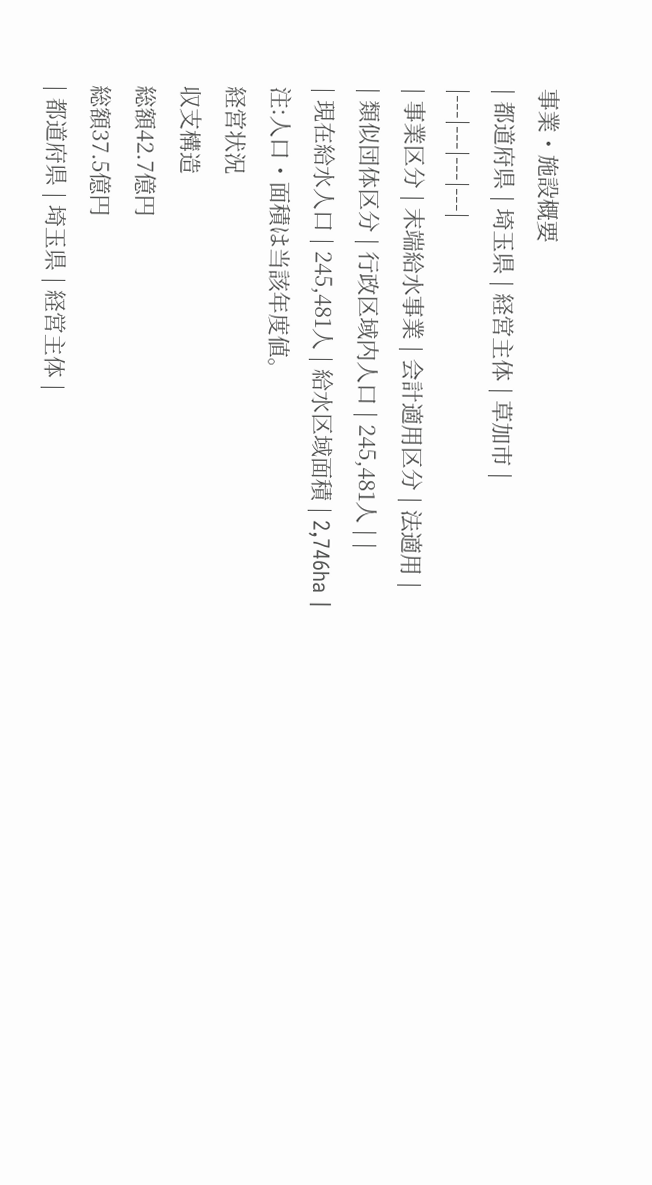事業・施設概要
| 都道府県 | 埼玉県 | 経営主体 | 草加市 |
|---|---|---|---|
| 事業区分 | 末端給水事業 | 会計適用区分 | 法適用 |
| 類似団体区分 | 行政区域内人口 | 245,481人 | |
| 現在給水人口 | 245,481人 | 給水区域面積 | 2,746ha |
注:人口・面積は当該年度値。
経営状況
収支構造
総額42.7億円
総額37.5億円
| 都道府県 | 埼玉県 | 経営主体 |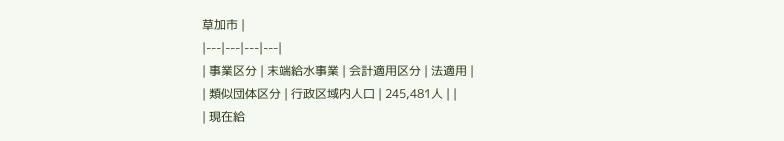草加市 |
|---|---|---|---|
| 事業区分 | 末端給水事業 | 会計適用区分 | 法適用 |
| 類似団体区分 | 行政区域内人口 | 245,481人 | |
| 現在給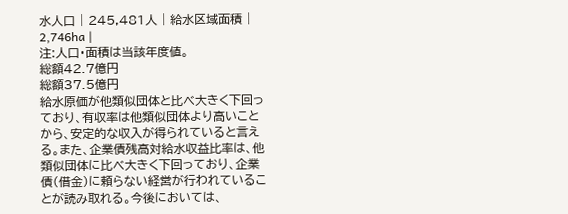水人口 | 245,481人 | 給水区域面積 | 2,746ha |
注:人口・面積は当該年度値。
総額42.7億円
総額37.5億円
給水原価が他類似団体と比べ大きく下回っており、有収率は他類似団体より高いことから、安定的な収入が得られていると言える。また、企業債残高対給水収益比率は、他類似団体に比べ大きく下回っており、企業債(借金)に頼らない経営が行われていることが読み取れる。今後においては、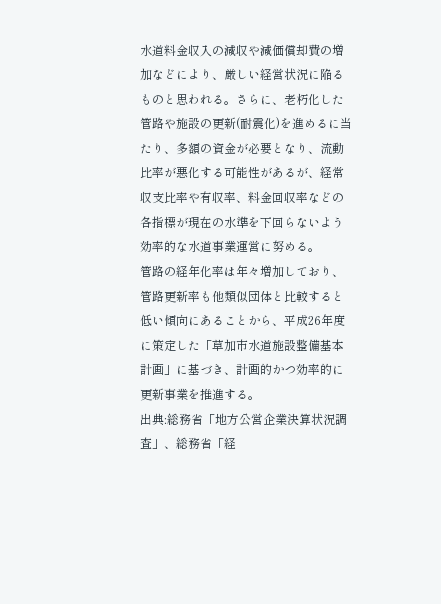水道料金収入の減収や減価償却費の増加などにより、厳しい経営状況に陥るものと思われる。さらに、老朽化した管路や施設の更新(耐震化)を進めるに当たり、多額の資金が必要となり、流動比率が悪化する可能性があるが、経常収支比率や有収率、料金回収率などの各指標が現在の水準を下回らないよう効率的な水道事業運営に努める。
管路の経年化率は年々増加しており、管路更新率も他類似団体と比較すると低い傾向にあることから、平成26年度に策定した「草加市水道施設整備基本計画」に基づき、計画的かつ効率的に更新事業を推進する。
出典:総務省「地方公営企業決算状況調査」、総務省「経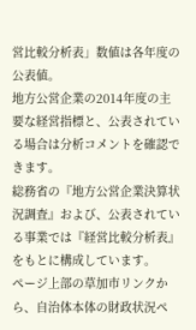営比較分析表」数値は各年度の公表値。
地方公営企業の2014年度の主要な経営指標と、公表されている場合は分析コメントを確認できます。
総務省の『地方公営企業決算状況調査』および、公表されている事業では『経営比較分析表』をもとに構成しています。
ページ上部の草加市リンクから、自治体本体の財政状況ペ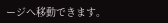ージへ移動できます。